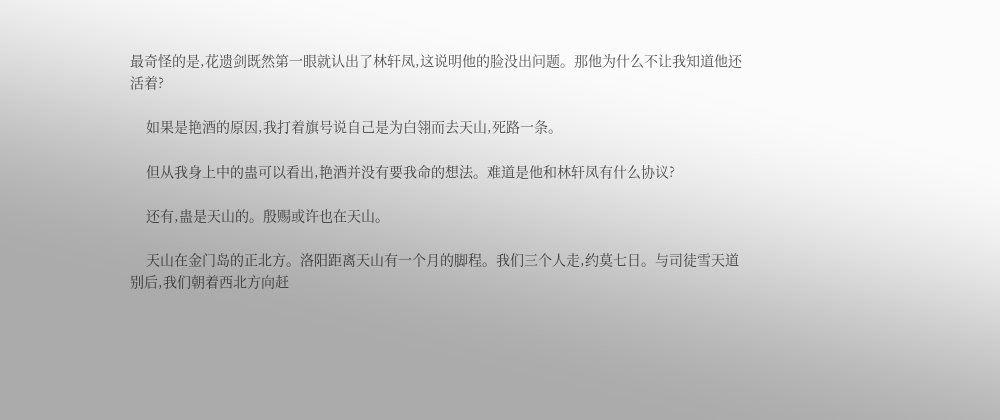最奇怪的是,花遗剑既然第一眼就认出了林轩凤,这说明他的脸没出问题。那他为什么不让我知道他还活着?

    如果是艳酒的原因,我打着旗号说自己是为白翎而去天山,死路一条。

    但从我身上中的蛊可以看出,艳酒并没有要我命的想法。难道是他和林轩凤有什么协议?

    还有,蛊是天山的。殷赐或许也在天山。

    天山在金门岛的正北方。洛阳距离天山有一个月的脚程。我们三个人走,约莫七日。与司徒雪天道别后,我们朝着西北方向赶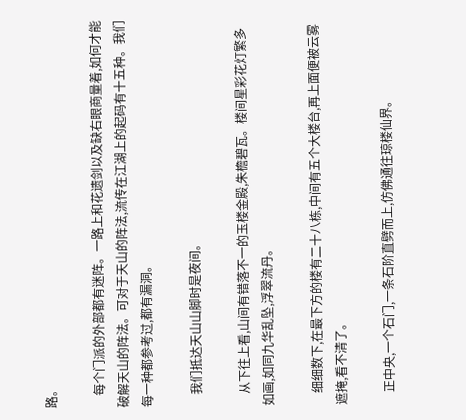路。

    每个门派的外部都有迷阵。一路上和花遗剑以及缺右眼商量着,如何才能破解天山的阵法。可对于天山的阵法,流传在江湖上的起码有十五种。我们每一种都参考过,都有漏洞。

    我们抵达天山山脚时是夜间。

    从下往上看,山间有错落不一的玉楼金殿,朱檐碧瓦。楼间星彩花灯繁多如画,如同九华乱坠,浮翠流丹。

    细细数下,在最下方的楼有二十八栋,中间有五个大楼台,再上面便被云雾遮掩,看不清了。

    正中央,一个石门,一条石阶直劈而上,仿佛通往琼楼仙界。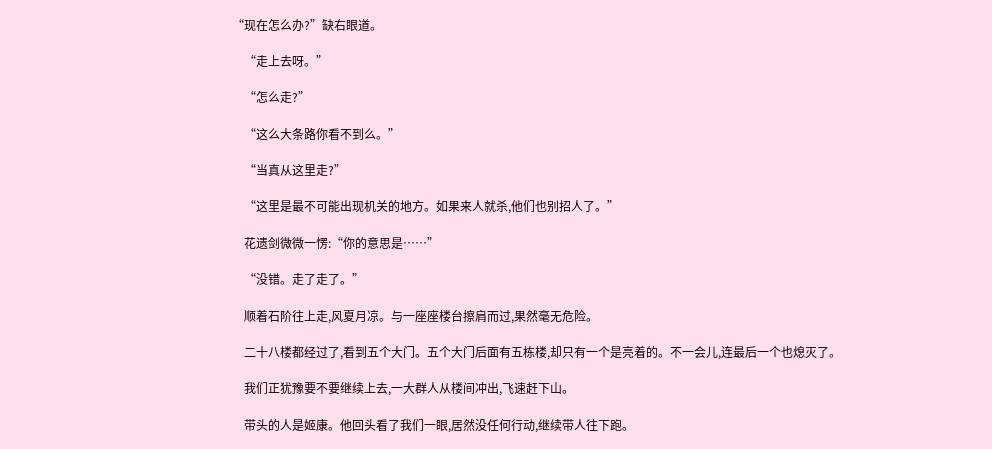“现在怎么办?”缺右眼道。

    “走上去呀。”

    “怎么走?”

    “这么大条路你看不到么。”

    “当真从这里走?”

    “这里是最不可能出现机关的地方。如果来人就杀,他们也别招人了。”

    花遗剑微微一愣:“你的意思是……”

    “没错。走了走了。”

    顺着石阶往上走,风夏月凉。与一座座楼台擦肩而过,果然毫无危险。

    二十八楼都经过了,看到五个大门。五个大门后面有五栋楼,却只有一个是亮着的。不一会儿,连最后一个也熄灭了。

    我们正犹豫要不要继续上去,一大群人从楼间冲出,飞速赶下山。

    带头的人是姬康。他回头看了我们一眼,居然没任何行动,继续带人往下跑。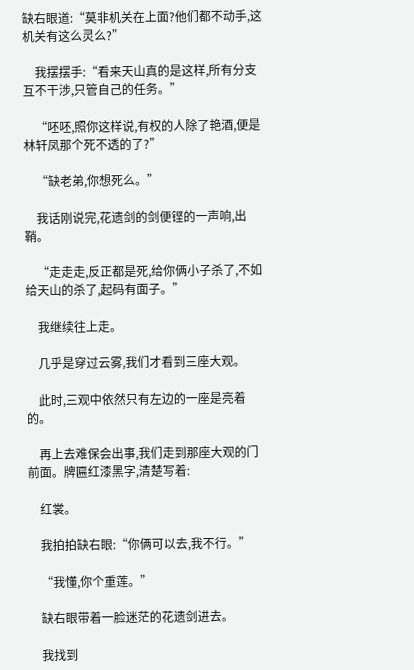缺右眼道:“莫非机关在上面?他们都不动手,这机关有这么灵么?”

    我摆摆手:“看来天山真的是这样,所有分支互不干涉,只管自己的任务。”

    “呸呸,照你这样说,有权的人除了艳酒,便是林轩凤那个死不透的了?”

    “缺老弟,你想死么。”

    我话刚说完,花遗剑的剑便铿的一声响,出鞘。

    “走走走,反正都是死,给你俩小子杀了,不如给天山的杀了,起码有面子。”

    我继续往上走。

    几乎是穿过云雾,我们才看到三座大观。

    此时,三观中依然只有左边的一座是亮着的。

    再上去难保会出事,我们走到那座大观的门前面。牌匾红漆黑字,清楚写着:

    红裳。

    我拍拍缺右眼:“你俩可以去,我不行。”

    “我懂,你个重莲。”

    缺右眼带着一脸迷茫的花遗剑进去。

    我找到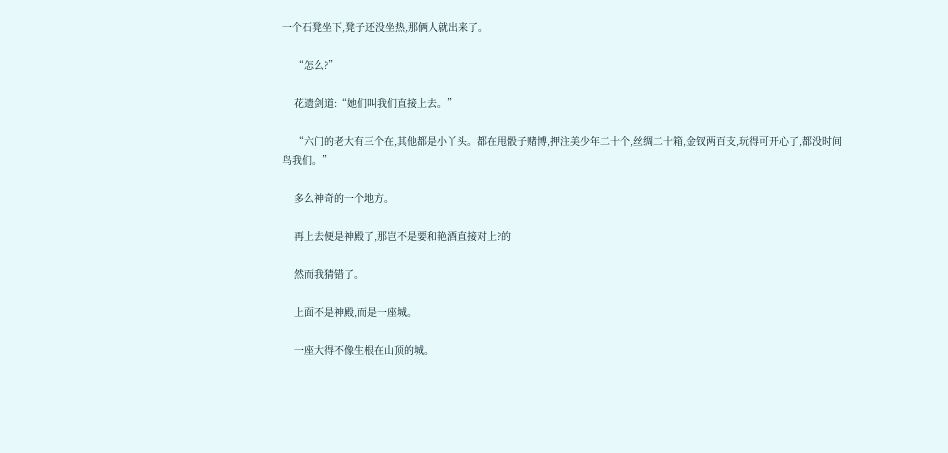一个石凳坐下,凳子还没坐热,那俩人就出来了。

    “怎么?”

    花遗剑道:“她们叫我们直接上去。”

    “六门的老大有三个在,其他都是小丫头。都在甩骰子赌博,押注美少年二十个,丝绸二十箱,金钗两百支,玩得可开心了,都没时间鸟我们。”

    多么神奇的一个地方。

    再上去便是神殿了,那岂不是要和艳酒直接对上?的

    然而我猜错了。

    上面不是神殿,而是一座城。

    一座大得不像生根在山顶的城。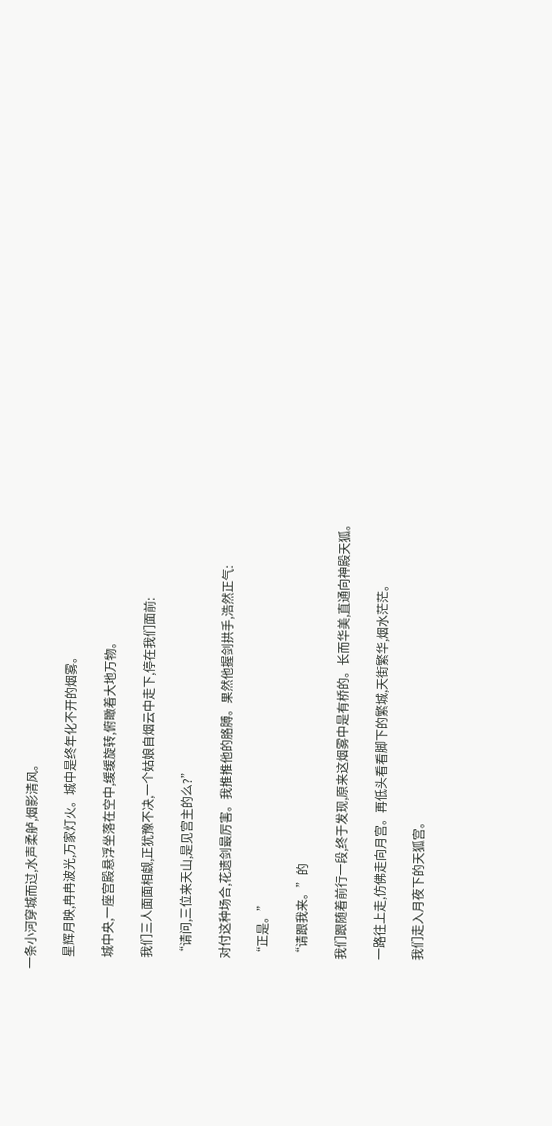一条小河穿城而过,水声柔舻,烟影清风。

    星辉月映,冉冉波光,万家灯火。城中是终年化不开的烟雾。

    城中央,一座宫殿悬浮坐落在空中,缓缓旋转,俯瞰着大地万物。

    我们三人面面相觑,正犹豫不决,一个姑娘自烟云中走下,停在我们面前:

    “请问,三位来天山,是见宫主的么?”

    对付这种场合,花遗剑最厉害。我推推他的胳膊。果然他握剑拱手,浩然正气:

    “正是。”

    “请跟我来。”的

    我们跟随着前行一段,终于发现,原来这烟雾中是有桥的。长而华美,直通向神殿天狐。

    一路往上走,仿佛走向月宫。再低头看看脚下的繁城,天街繁华,烟水茫茫。

    我们走入月夜下的天狐宫。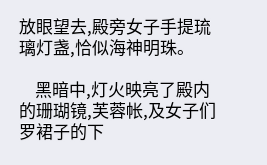放眼望去,殿旁女子手提琉璃灯盏,恰似海神明珠。

    黑暗中,灯火映亮了殿内的珊瑚镜,芙蓉帐,及女子们罗裙子的下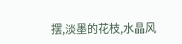摆,淡墨的花枝,水晶风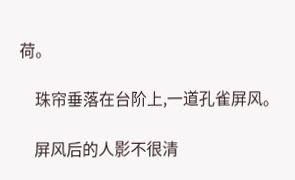荷。

    珠帘垂落在台阶上,一道孔雀屏风。

    屏风后的人影不很清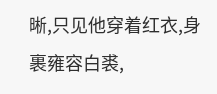晰,只见他穿着红衣,身裹雍容白裘,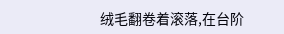绒毛翻卷着滚落,在台阶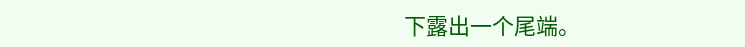下露出一个尾端。